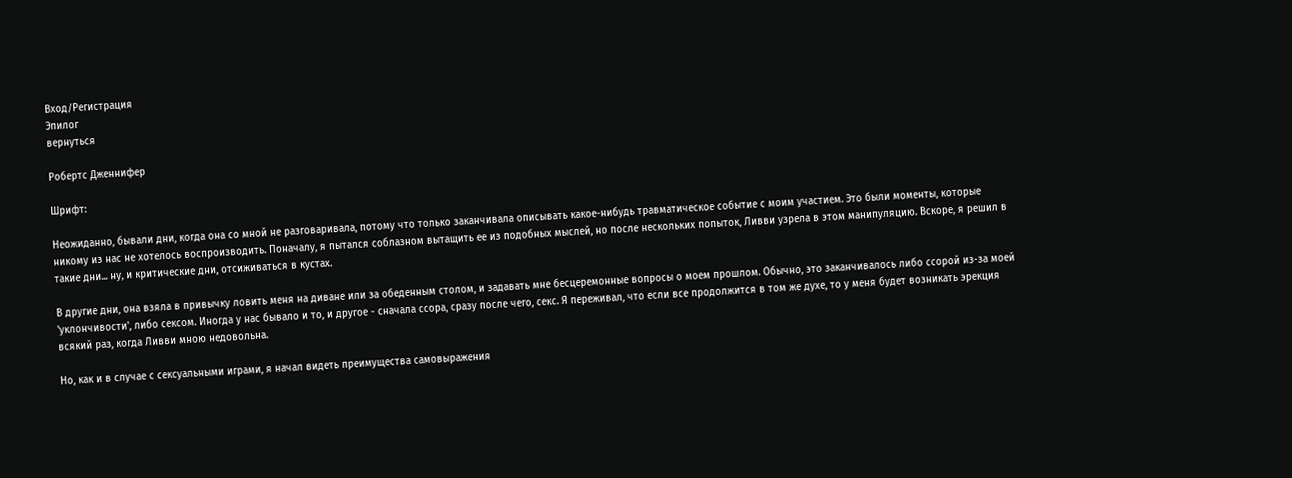Вход/Регистрация
Эпилог
вернуться

Робертс Дженнифер

Шрифт:

Неожиданно, бывали дни, когда она со мной не разговаривала, потому что только заканчивала описывать какое-нибудь травматическое событие с моим участием. Это были моменты, которые никому из нас не хотелось воспроизводить. Поначалу, я пытался соблазном вытащить ее из подобных мыслей, но после нескольких попыток, Ливви узрела в этом манипуляцию. Вскоре, я решил в такие дни... ну, и критические дни, отсиживаться в кустах.

В другие дни, она взяла в привычку ловить меня на диване или за обеденным столом, и задавать мне бесцеремонные вопросы о моем прошлом. Обычно, это заканчивалось либо ссорой из-за моей 'уклончивости', либо сексом. Иногда у нас бывало и то, и другое - сначала ссора, сразу после чего, секс. Я переживал, что если все продолжится в том же духе, то у меня будет возникать эрекция всякий раз, когда Ливви мною недовольна.

Но, как и в случае с сексуальными играми, я начал видеть преимущества самовыражения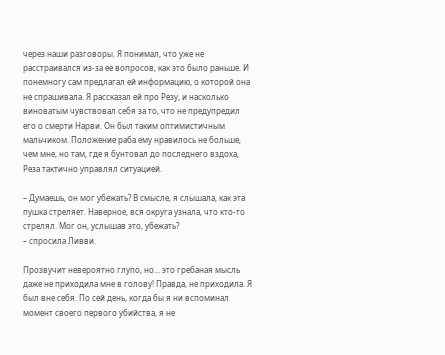через наши разговоры. Я понимал, что уже не расстраивался из-за ее вопросов, как это было раньше. И понемногу сам предлагал ей информацию, о которой она не спрашивала. Я рассказал ей про Резу, и насколько виноватым чувствовал себя за то, что не предупредил его о смерти Нарви. Он был таким оптимистичным мальчиком. Положение раба ему нравилось не больше, чем мне, но там, где я бунтовал до последнего вздоха, Реза тактично управлял ситуацией.

– Думаешь, он мог убежать? В смысле, я слышала, как эта пушка стреляет. Наверное, вся округа узнала, что кто-то стрелял. Мог он, услышав это, убежать?
– спросила Ливви.

Прозвучит невероятно глупо, но... это гребаная мысль даже не приходила мне в голову! Правда, не приходила. Я был вне себя. По сей день, когда бы я ни вспоминал момент своего первого убийства, я не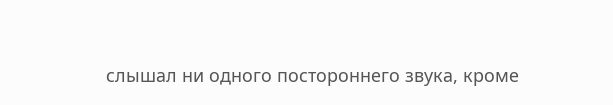слышал ни одного постороннего звука, кроме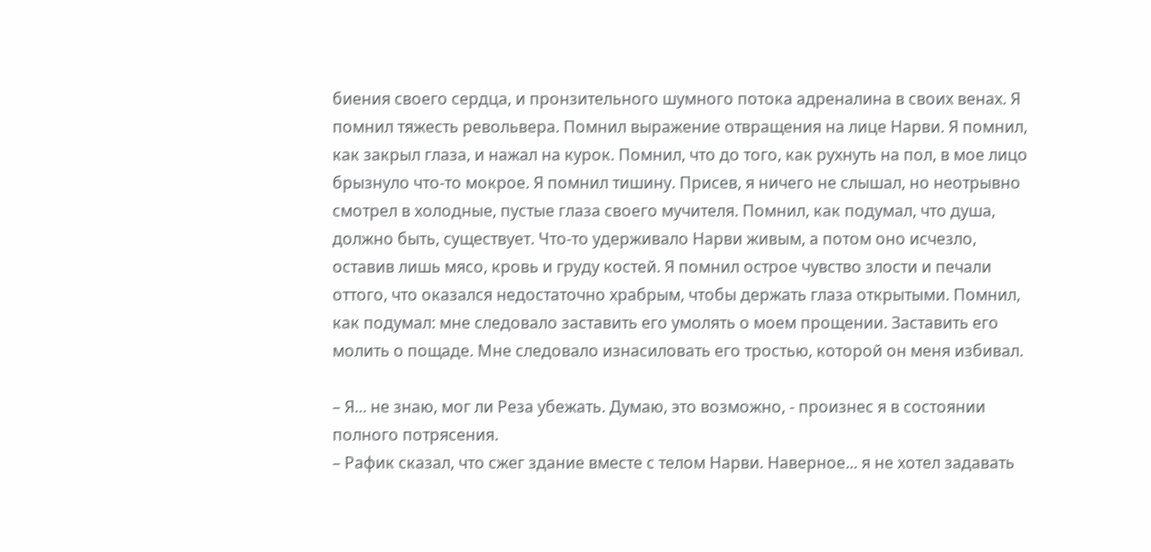биения своего сердца, и пронзительного шумного потока адреналина в своих венах. Я помнил тяжесть револьвера. Помнил выражение отвращения на лице Нарви. Я помнил, как закрыл глаза, и нажал на курок. Помнил, что до того, как рухнуть на пол, в мое лицо брызнуло что-то мокрое. Я помнил тишину. Присев, я ничего не слышал, но неотрывно смотрел в холодные, пустые глаза своего мучителя. Помнил, как подумал, что душа, должно быть, существует. Что-то удерживало Нарви живым, а потом оно исчезло, оставив лишь мясо, кровь и груду костей. Я помнил острое чувство злости и печали оттого, что оказался недостаточно храбрым, чтобы держать глаза открытыми. Помнил, как подумал: мне следовало заставить его умолять о моем прощении. Заставить его молить о пощаде. Мне следовало изнасиловать его тростью, которой он меня избивал.

– Я... не знаю, мог ли Реза убежать. Думаю, это возможно, - произнес я в состоянии полного потрясения.
– Рафик сказал, что сжег здание вместе с телом Нарви. Наверное... я не хотел задавать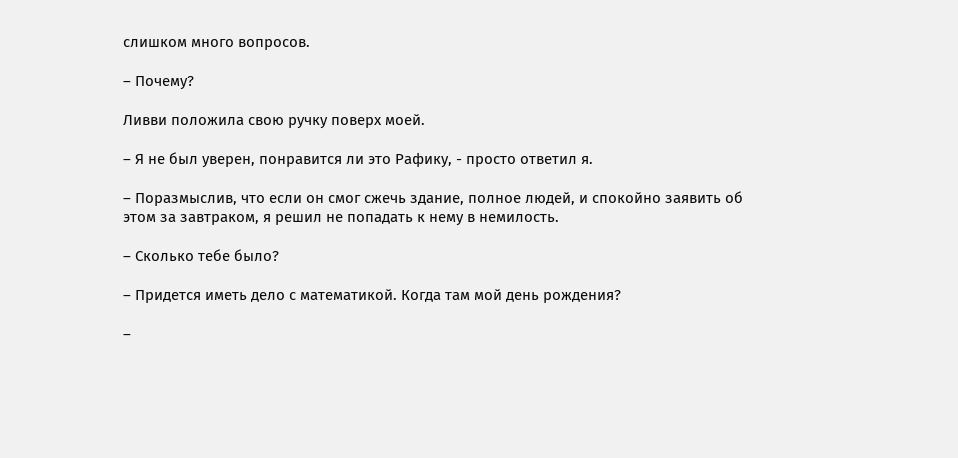слишком много вопросов.

– Почему?

Ливви положила свою ручку поверх моей.

– Я не был уверен, понравится ли это Рафику, - просто ответил я.

– Поразмыслив, что если он смог сжечь здание, полное людей, и спокойно заявить об этом за завтраком, я решил не попадать к нему в немилость.

– Сколько тебе было?

– Придется иметь дело с математикой. Когда там мой день рождения?

–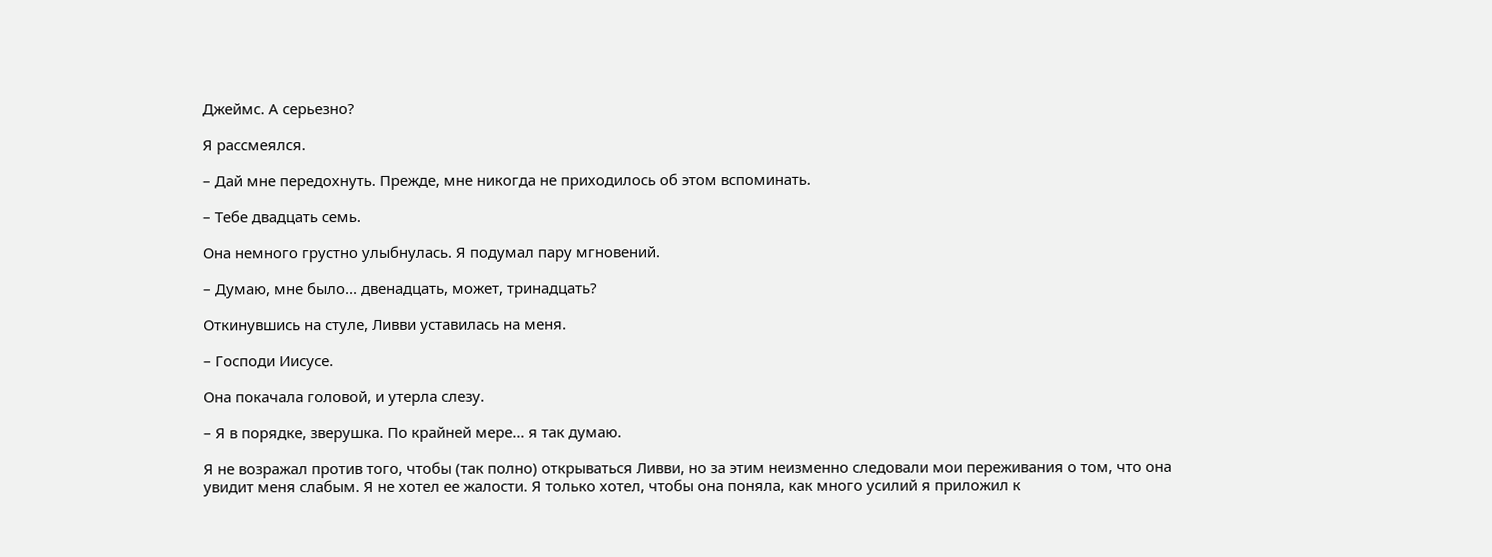Джеймс. А серьезно?

Я рассмеялся.

– Дай мне передохнуть. Прежде, мне никогда не приходилось об этом вспоминать.

– Тебе двадцать семь.

Она немного грустно улыбнулась. Я подумал пару мгновений.

– Думаю, мне было... двенадцать, может, тринадцать?

Откинувшись на стуле, Ливви уставилась на меня.

– Господи Иисусе.

Она покачала головой, и утерла слезу.

– Я в порядке, зверушка. По крайней мере... я так думаю.

Я не возражал против того, чтобы (так полно) открываться Ливви, но за этим неизменно следовали мои переживания о том, что она увидит меня слабым. Я не хотел ее жалости. Я только хотел, чтобы она поняла, как много усилий я приложил к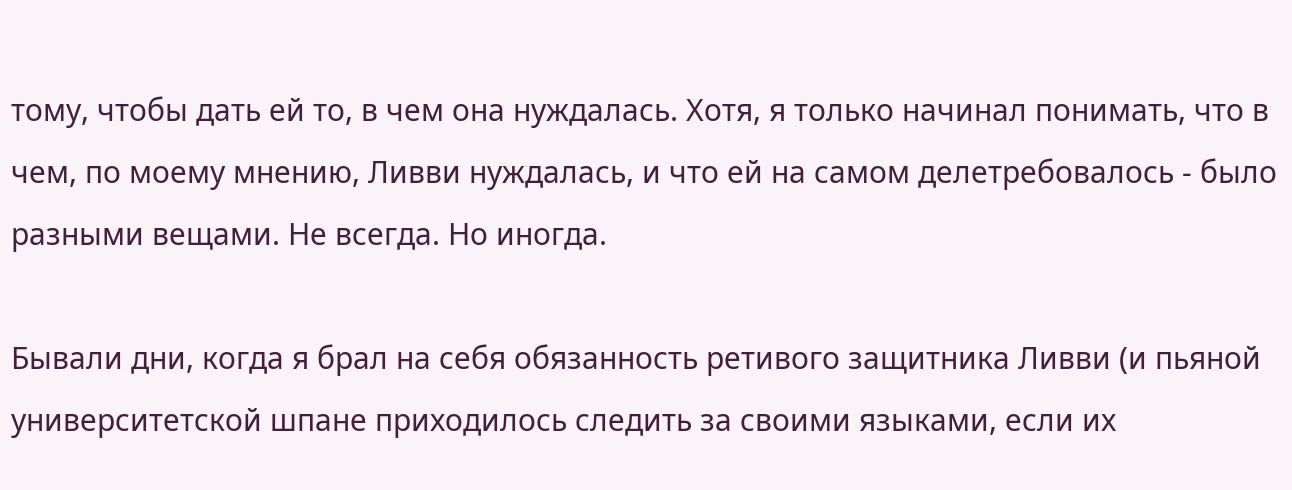тому, чтобы дать ей то, в чем она нуждалась. Хотя, я только начинал понимать, что в чем, по моему мнению, Ливви нуждалась, и что ей на самом делетребовалось - было разными вещами. Не всегда. Но иногда.

Бывали дни, когда я брал на себя обязанность ретивого защитника Ливви (и пьяной университетской шпане приходилось следить за своими языками, если их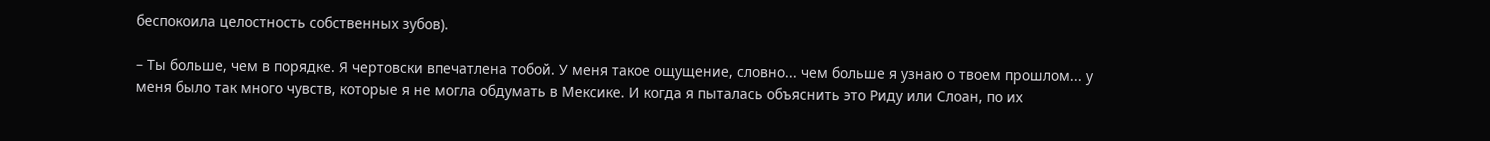беспокоила целостность собственных зубов).

– Ты больше, чем в порядке. Я чертовски впечатлена тобой. У меня такое ощущение, словно... чем больше я узнаю о твоем прошлом... у меня было так много чувств, которые я не могла обдумать в Мексике. И когда я пыталась объяснить это Риду или Слоан, по их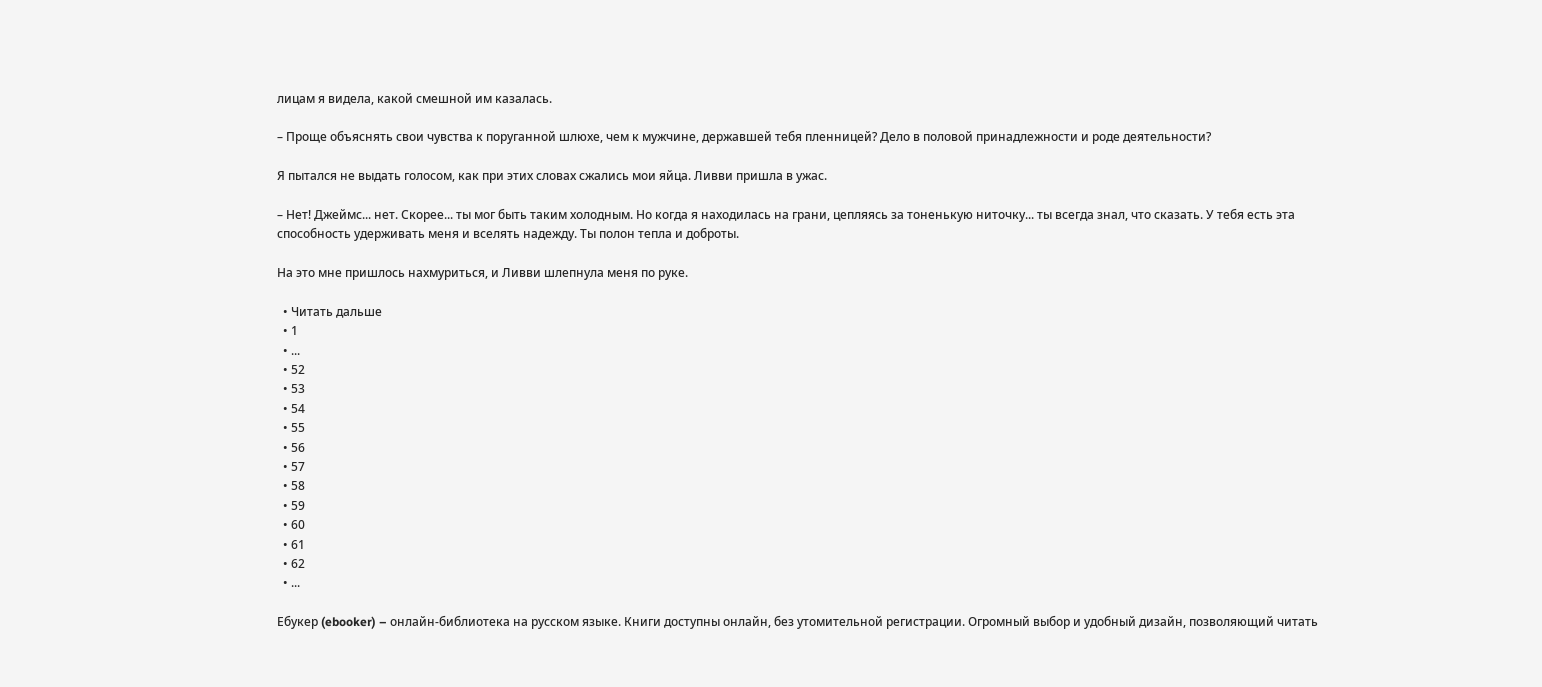лицам я видела, какой смешной им казалась.

– Проще объяснять свои чувства к поруганной шлюхе, чем к мужчине, державшей тебя пленницей? Дело в половой принадлежности и роде деятельности?

Я пытался не выдать голосом, как при этих словах сжались мои яйца. Ливви пришла в ужас.

– Нет! Джеймс... нет. Скорее... ты мог быть таким холодным. Но когда я находилась на грани, цепляясь за тоненькую ниточку... ты всегда знал, что сказать. У тебя есть эта способность удерживать меня и вселять надежду. Ты полон тепла и доброты.

На это мне пришлось нахмуриться, и Ливви шлепнула меня по руке.

  • Читать дальше
  • 1
  • ...
  • 52
  • 53
  • 54
  • 55
  • 56
  • 57
  • 58
  • 59
  • 60
  • 61
  • 62
  • ...

Ебукер (ebooker) – онлайн-библиотека на русском языке. Книги доступны онлайн, без утомительной регистрации. Огромный выбор и удобный дизайн, позволяющий читать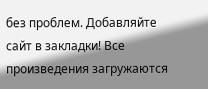без проблем. Добавляйте сайт в закладки! Все произведения загружаются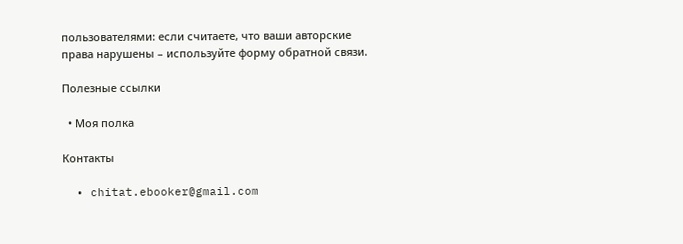пользователями: если считаете, что ваши авторские права нарушены – используйте форму обратной связи.

Полезные ссылки

  • Моя полка

Контакты

  • chitat.ebooker@gmail.com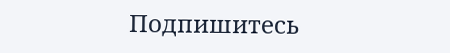Подпишитесь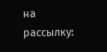на рассылку: